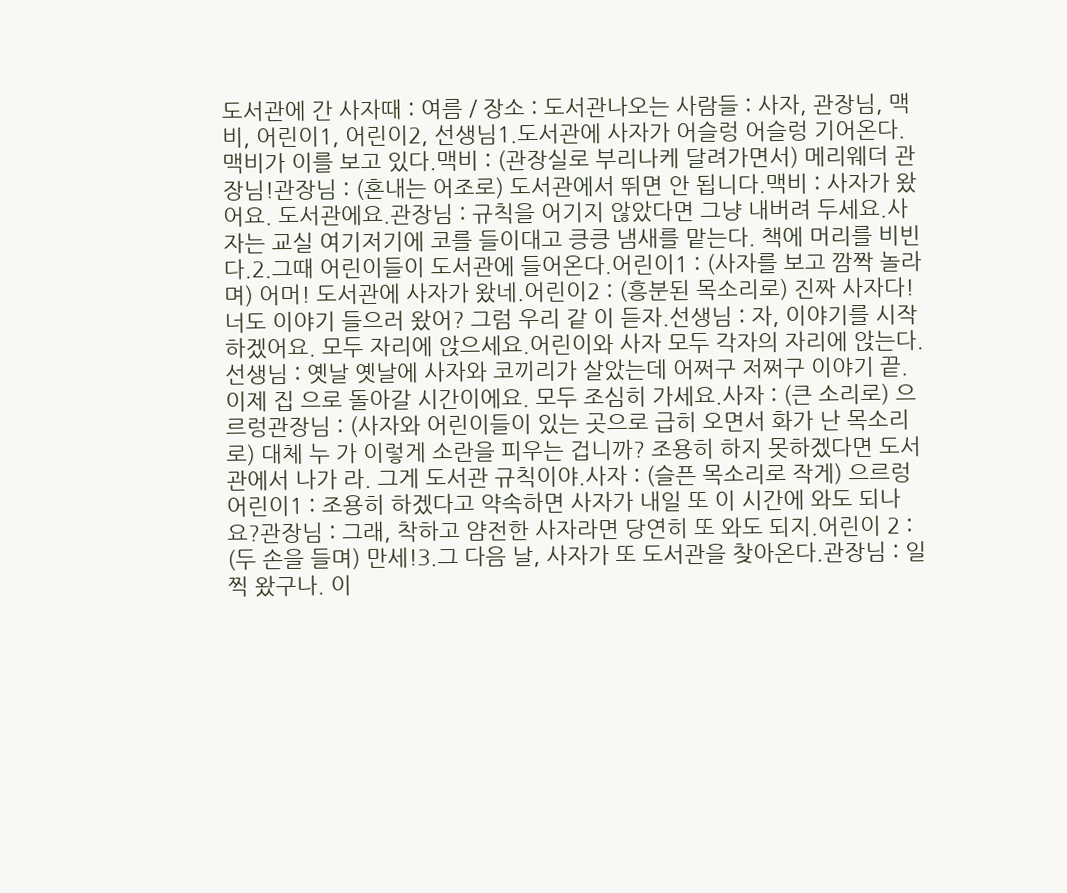도서관에 간 사자때 : 여름 / 장소 : 도서관나오는 사람들 : 사자, 관장님, 맥비, 어린이1, 어린이2, 선생님1.도서관에 사자가 어슬렁 어슬렁 기어온다. 맥비가 이를 보고 있다.맥비 : (관장실로 부리나케 달려가면서) 메리웨더 관장님!관장님 : (혼내는 어조로) 도서관에서 뛰면 안 됩니다.맥비 : 사자가 왔어요. 도서관에요.관장님 : 규칙을 어기지 않았다면 그냥 내버려 두세요.사자는 교실 여기저기에 코를 들이대고 킁킁 냄새를 맡는다. 책에 머리를 비빈다.2.그때 어린이들이 도서관에 들어온다.어린이1 : (사자를 보고 깜짝 놀라며) 어머! 도서관에 사자가 왔네.어린이2 : (흥분된 목소리로) 진짜 사자다! 너도 이야기 들으러 왔어? 그럼 우리 같 이 듣자.선생님 : 자, 이야기를 시작하겠어요. 모두 자리에 앉으세요.어린이와 사자 모두 각자의 자리에 앉는다.선생님 : 옛날 옛날에 사자와 코끼리가 살았는데 어쩌구 저쩌구 이야기 끝. 이제 집 으로 돌아갈 시간이에요. 모두 조심히 가세요.사자 : (큰 소리로) 으르렁관장님 : (사자와 어린이들이 있는 곳으로 급히 오면서 화가 난 목소리로) 대체 누 가 이렇게 소란을 피우는 겁니까? 조용히 하지 못하겠다면 도서관에서 나가 라. 그게 도서관 규칙이야.사자 : (슬픈 목소리로 작게) 으르렁어린이1 : 조용히 하겠다고 약속하면 사자가 내일 또 이 시간에 와도 되나요?관장님 : 그래, 착하고 얌전한 사자라면 당연히 또 와도 되지.어린이 2 : (두 손을 들며) 만세!3.그 다음 날, 사자가 또 도서관을 찾아온다.관장님 : 일찍 왔구나. 이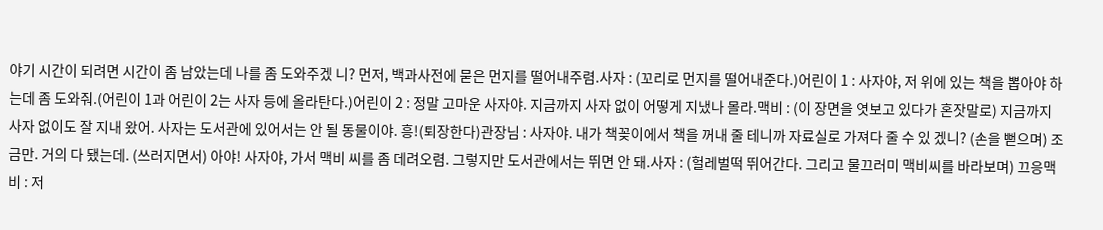야기 시간이 되려면 시간이 좀 남았는데 나를 좀 도와주겠 니? 먼저, 백과사전에 묻은 먼지를 떨어내주렴.사자 : (꼬리로 먼지를 떨어내준다.)어린이 1 : 사자야, 저 위에 있는 책을 뽑아야 하는데 좀 도와줘.(어린이 1과 어린이 2는 사자 등에 올라탄다.)어린이 2 : 정말 고마운 사자야. 지금까지 사자 없이 어떻게 지냈나 몰라.맥비 : (이 장면을 엿보고 있다가 혼잣말로) 지금까지 사자 없이도 잘 지내 왔어. 사자는 도서관에 있어서는 안 될 동물이야. 흥!(퇴장한다)관장님 : 사자야. 내가 책꽂이에서 책을 꺼내 줄 테니까 자료실로 가져다 줄 수 있 겠니? (손을 뻗으며) 조금만. 거의 다 됐는데. (쓰러지면서) 아야! 사자야, 가서 맥비 씨를 좀 데려오렴. 그렇지만 도서관에서는 뛰면 안 돼.사자 : (헐레벌떡 뛰어간다. 그리고 물끄러미 맥비씨를 바라보며) 끄응맥비 : 저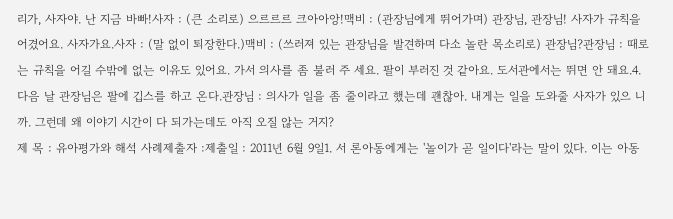리가, 사자야. 난 지금 바빠!사자 : (큰 소리로) 으르르르 크아아앙!맥비 : (관장님에게 뛰어가며) 관장님, 관장님! 사자가 규칙을 어겼어요. 사자가요.사자 : (말 없이 퇴장한다.)맥비 : (쓰러져 있는 관장님을 발견하며 다소 놀란 목소리로) 관장님?관장님 : 때로는 규칙을 어길 수밖에 없는 이유도 있어요. 가서 의사를 좀 불러 주 세요. 팔이 부러진 것 같아요. 도서관에서는 뛰면 안 돼요.4.다음 날 관장님은 팔에 깁스를 하고 온다.관장님 : 의사가 일을 좀 줄이라고 했는데 괜찮아. 내게는 일을 도와줄 사자가 있으 니까. 그런데 왜 이야기 시간이 다 되가는데도 아직 오질 않는 거지?
제 목 : 유아평가와 해석 사례제출자 :제출일 : 2011년 6월 9일1. 서 론아동에게는 '놀이가 곧 일이다'라는 말이 있다. 이는 아동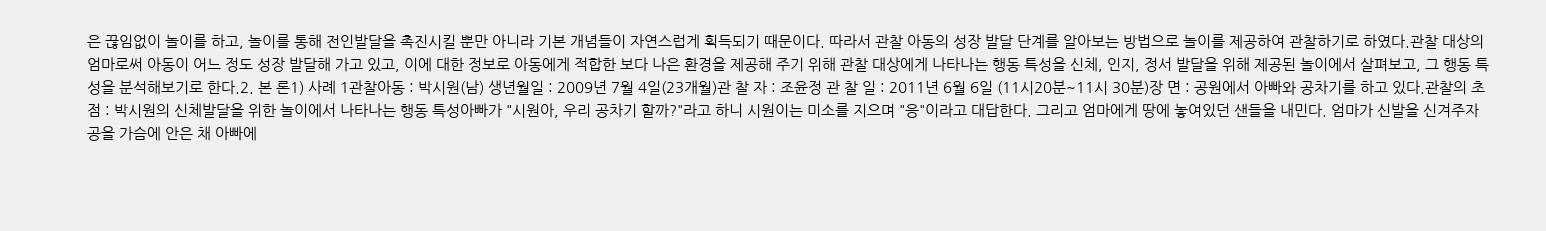은 끊임없이 놀이를 하고, 놀이를 통해 전인발달을 촉진시킬 뿐만 아니라 기본 개념들이 자연스럽게 획득되기 때문이다. 따라서 관찰 아동의 성장 발달 단계를 알아보는 방법으로 놀이를 제공하여 관찰하기로 하였다.관찰 대상의 엄마로써 아동이 어느 정도 성장 발달해 가고 있고, 이에 대한 정보로 아동에게 적합한 보다 나은 환경을 제공해 주기 위해 관찰 대상에게 나타나는 행동 특성을 신체, 인지, 정서 발달을 위해 제공된 놀이에서 살펴보고, 그 행동 특성을 분석해보기로 한다.2. 본 론1) 사례 1관찰아동 : 박시원(남) 생년월일 : 2009년 7월 4일(23개월)관 찰 자 : 조윤정 관 찰 일 : 2011년 6월 6일 (11시20분~11시 30분)장 면 : 공원에서 아빠와 공차기를 하고 있다.관찰의 초점 : 박시원의 신체발달을 위한 놀이에서 나타나는 행동 특성아빠가 "시원아, 우리 공차기 할까?"라고 하니 시원이는 미소를 지으며 "응"이라고 대답한다. 그리고 엄마에게 땅에 놓여있던 샌들을 내민다. 엄마가 신발을 신겨주자 공을 가슴에 안은 채 아빠에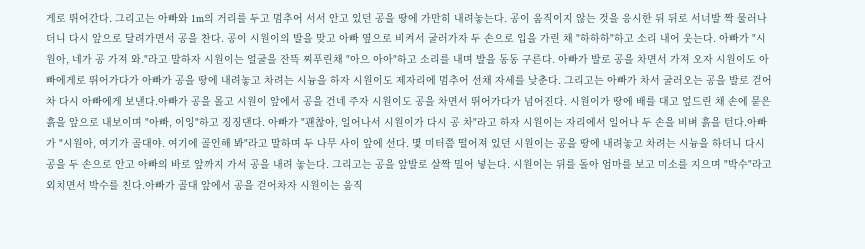게로 뛰어간다. 그리고는 아빠와 1m의 거리를 두고 멈추어 서서 안고 있던 공을 땅에 가만히 내려놓는다. 공이 움직이지 않는 것을 응시한 뒤 뒤로 서너발 짝 물러나더니 다시 앞으로 달려가면서 공을 찬다. 공이 시원이의 발을 맞고 아빠 옆으로 비켜서 굴러가자 두 손으로 입을 가린 채 "하하하"하고 소리 내어 웃는다. 아빠가 "시원아, 네가 공 가져 와."라고 말하자 시원이는 얼굴을 잔뜩 찌푸린채 "아으 아아"하고 소리를 내며 발을 동동 구른다. 아빠가 발로 공을 차면서 가져 오자 시원이도 아빠에게로 뛰어가다가 아빠가 공을 땅에 내려놓고 차려는 시늉을 하자 시원이도 제자리에 멈추어 선채 자세를 낮춘다. 그리고는 아빠가 차서 굴러오는 공을 발로 걷어 차 다시 아빠에게 보낸다.아빠가 공을 몰고 시원이 앞에서 공을 건네 주자 시원이도 공을 차면서 뛰어가다가 넘어진다. 시원이가 땅에 배를 대고 엎드린 채 손에 묻은 흙을 앞으로 내보이며 "아빠, 이잉"하고 징징댄다. 아빠가 "괜찮아, 일어나서 시원이가 다시 공 차"라고 하자 시원이는 자리에서 일어나 두 손을 비벼 흙을 턴다.아빠가 "시원아, 여기가 골대야. 여기에 골인해 봐"라고 말하며 두 나무 사이 앞에 선다. 몇 미터쯤 떨어져 있던 시원이는 공을 땅에 내려놓고 차려는 시늉을 하더니 다시 공을 두 손으로 안고 아빠의 바로 앞까지 가서 공을 내려 놓는다. 그리고는 공을 앞발로 살짝 밀어 넣는다. 시원이는 뒤를 돌아 엄마를 보고 미소를 지으며 "박수"라고 외치면서 박수를 친다.아빠가 골대 앞에서 공을 걷어차자 시원이는 움직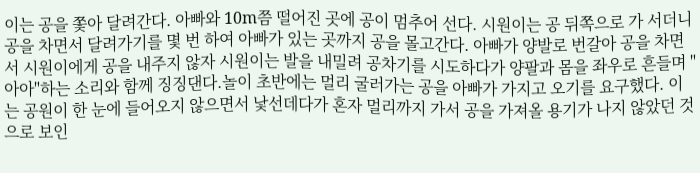이는 공을 쫓아 달려간다. 아빠와 10m쯤 떨어진 곳에 공이 멈추어 선다. 시원이는 공 뒤쪽으로 가 서더니 공을 차면서 달려가기를 몇 번 하여 아빠가 있는 곳까지 공을 몰고간다. 아빠가 양발로 번갈아 공을 차면서 시원이에게 공을 내주지 않자 시원이는 발을 내밀려 공차기를 시도하다가 양팔과 몸을 좌우로 흔들며 "아아"하는 소리와 함께 징징댄다.놀이 초반에는 멀리 굴러가는 공을 아빠가 가지고 오기를 요구했다. 이는 공원이 한 눈에 들어오지 않으면서 낯선데다가 혼자 멀리까지 가서 공을 가져올 용기가 나지 않았던 것으로 보인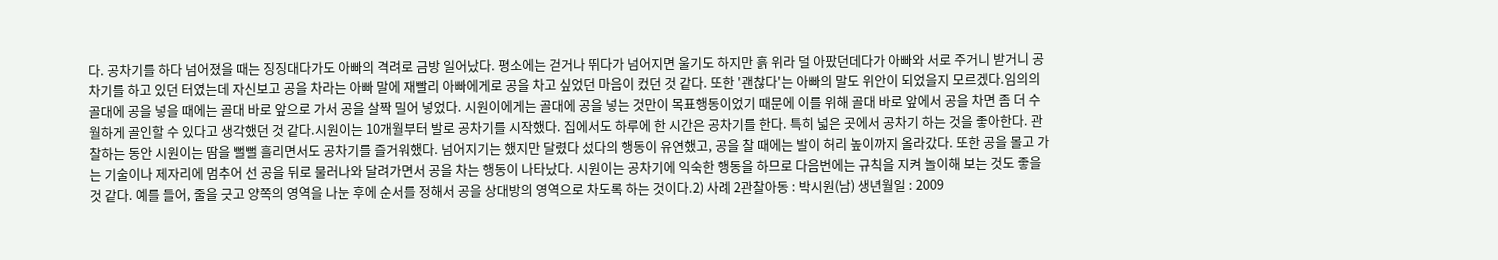다. 공차기를 하다 넘어졌을 때는 징징대다가도 아빠의 격려로 금방 일어났다. 평소에는 걷거나 뛰다가 넘어지면 울기도 하지만 흙 위라 덜 아팠던데다가 아빠와 서로 주거니 받거니 공차기를 하고 있던 터였는데 자신보고 공을 차라는 아빠 말에 재빨리 아빠에게로 공을 차고 싶었던 마음이 컸던 것 같다. 또한 '괜찮다'는 아빠의 말도 위안이 되었을지 모르겠다.임의의 골대에 공을 넣을 때에는 골대 바로 앞으로 가서 공을 살짝 밀어 넣었다. 시원이에게는 골대에 공을 넣는 것만이 목표행동이었기 때문에 이를 위해 골대 바로 앞에서 공을 차면 좀 더 수월하게 골인할 수 있다고 생각했던 것 같다.시원이는 10개월부터 발로 공차기를 시작했다. 집에서도 하루에 한 시간은 공차기를 한다. 특히 넓은 곳에서 공차기 하는 것을 좋아한다. 관찰하는 동안 시원이는 땀을 뻘뻘 흘리면서도 공차기를 즐거워했다. 넘어지기는 했지만 달렸다 섰다의 행동이 유연했고, 공을 찰 때에는 발이 허리 높이까지 올라갔다. 또한 공을 몰고 가는 기술이나 제자리에 멈추어 선 공을 뒤로 물러나와 달려가면서 공을 차는 행동이 나타났다. 시원이는 공차기에 익숙한 행동을 하므로 다음번에는 규칙을 지켜 놀이해 보는 것도 좋을 것 같다. 예를 들어, 줄을 긋고 양쪽의 영역을 나눈 후에 순서를 정해서 공을 상대방의 영역으로 차도록 하는 것이다.2) 사례 2관찰아동 : 박시원(남) 생년월일 : 2009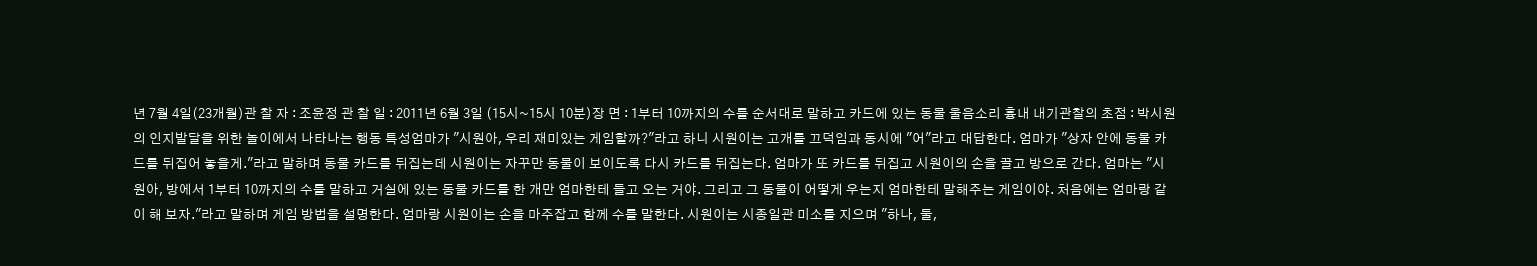년 7월 4일(23개월)관 찰 자 : 조윤정 관 찰 일 : 2011년 6월 3일 (15시~15시 10분)장 면 : 1부터 10까지의 수를 순서대로 말하고 카드에 있는 동물 울음소리 흉내 내기관찰의 초점 : 박시원의 인지발달을 위한 놀이에서 나타나는 행동 특성엄마가 "시원아, 우리 재미있는 게임할까?"라고 하니 시원이는 고개를 끄덕임과 동시에 "어"라고 대답한다. 엄마가 "상자 안에 동물 카드를 뒤집어 놓을게."라고 말하며 동물 카드를 뒤집는데 시원이는 자꾸만 동물이 보이도록 다시 카드를 뒤집는다. 엄마가 또 카드를 뒤집고 시원이의 손을 끌고 방으로 간다. 엄마는 "시원아, 방에서 1부터 10까지의 수를 말하고 거실에 있는 동물 카드를 한 개만 엄마한테 들고 오는 거야. 그리고 그 동물이 어떻게 우는지 엄마한테 말해주는 게임이야. 처음에는 엄마랑 같이 해 보자."라고 말하며 게임 방법을 설명한다. 엄마랑 시원이는 손을 마주잡고 함께 수를 말한다. 시원이는 시종일관 미소를 지으며 "하나, 둘,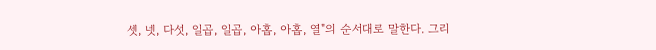셋, 넷, 다섯, 일곱, 일곱, 아홉, 아홉, 열"의 순서대로 말한다. 그리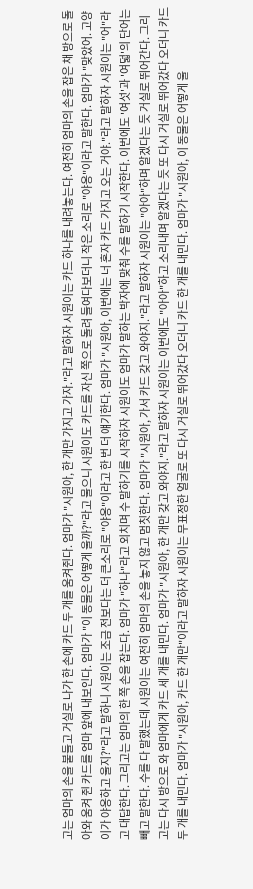고는 엄마의 손을 붙들고 거실로 나가 한 손에 카드 두 개를 움켜쥔다. 엄마가 "시원아, 한 개만 가지고 가자."라고 말하자 시원이는 카드 하나를 내려놓는다. 여전히 엄마의 손을 잡은 채 방으로 돌아와 움켜 쥔 카드를 엄마 앞에 내보인다. 엄마가 "이 동물은 어떻게 울까?"라고 물으니 시원이도 카드를 자신 쪽으로 돌려 들여다보더니 작은 소리로 "야옹"이라고 말한다. 엄마가 "맞았어. 고양이가 야옹하고 울지?"라고 말하니 시원이는 조금 전보다는 더 큰소리로 "야옹"이라고 한 번 더 얘기한다. 엄마가 "시원아, 이번에는 너 혼자 카드 가지고 오는 거야."라고 말하자 시원이는 "어"라고 대답한다. 그리고는 엄마의 한 쪽 손을 잡는다. 엄마가 "하나"라고 외치며 수 말하기를 시작하자 시원이도 엄마가 말하는 박자에 맞춰 수를 말하기 시작한다. 이번에도 '여섯'과 '여덟'의 단어는 빼고 말한다. 수를 다 말했는데 시원이는 여전히 엄마의 손을 놓지 않고 멈칫한다. 엄마가 "시원아, 가서 카드 갖고 와야지."라고 말하자 시원이는 "아아"하며 알겠다는 듯 거실로 뛰어간다. 그리고는 다시 방으로 와 엄마에게 카드 세 개를 내민다. 엄마가 "시원아, 한 개만 갖고 와야지."라고 말하자 시원이는 이번에도 "아아"하고 소리내며 알겠다는 듯 또 다시 거실로 뛰어갔다 오더니 카드 두 개를 내민다. 엄마가 "시원아, 카드 한 개만"이라고 말하자 시원이는 무표정한 얼굴로 또 다시 거실로 뛰어갔다 오더니 카드 한 개를 내민다. 엄마가 "시원아, 이 동물은 어떻게 울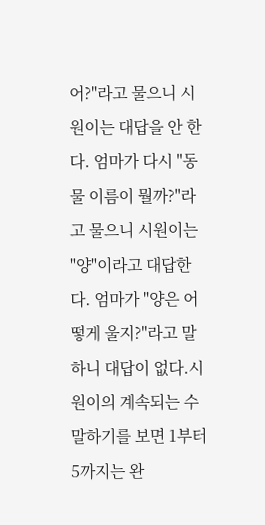어?"라고 물으니 시원이는 대답을 안 한다. 엄마가 다시 "동물 이름이 뭘까?"라고 물으니 시원이는 "양"이라고 대답한다. 엄마가 "양은 어떻게 울지?"라고 말하니 대답이 없다.시원이의 계속되는 수말하기를 보면 1부터 5까지는 완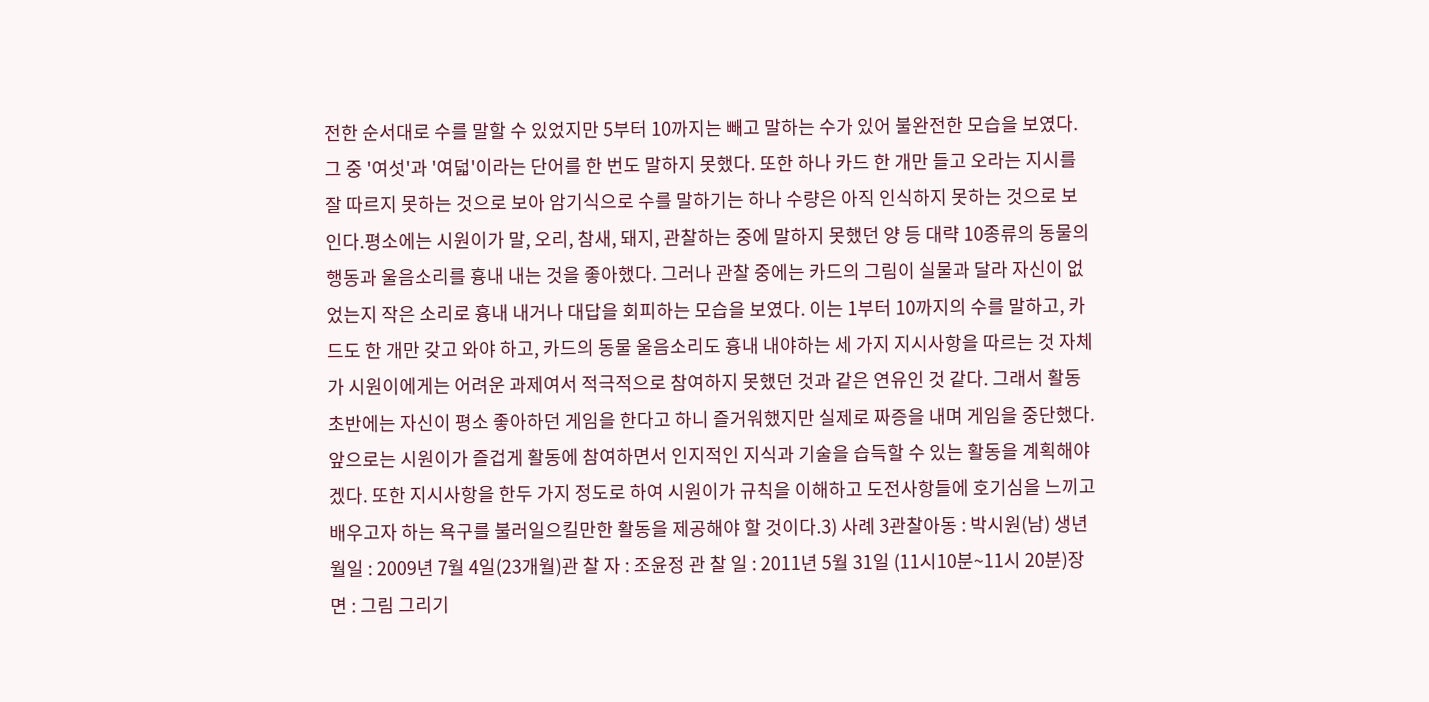전한 순서대로 수를 말할 수 있었지만 5부터 10까지는 빼고 말하는 수가 있어 불완전한 모습을 보였다. 그 중 '여섯'과 '여덟'이라는 단어를 한 번도 말하지 못했다. 또한 하나 카드 한 개만 들고 오라는 지시를 잘 따르지 못하는 것으로 보아 암기식으로 수를 말하기는 하나 수량은 아직 인식하지 못하는 것으로 보인다.평소에는 시원이가 말, 오리, 참새, 돼지, 관찰하는 중에 말하지 못했던 양 등 대략 10종류의 동물의 행동과 울음소리를 흉내 내는 것을 좋아했다. 그러나 관찰 중에는 카드의 그림이 실물과 달라 자신이 없었는지 작은 소리로 흉내 내거나 대답을 회피하는 모습을 보였다. 이는 1부터 10까지의 수를 말하고, 카드도 한 개만 갖고 와야 하고, 카드의 동물 울음소리도 흉내 내야하는 세 가지 지시사항을 따르는 것 자체가 시원이에게는 어려운 과제여서 적극적으로 참여하지 못했던 것과 같은 연유인 것 같다. 그래서 활동 초반에는 자신이 평소 좋아하던 게임을 한다고 하니 즐거워했지만 실제로 짜증을 내며 게임을 중단했다.앞으로는 시원이가 즐겁게 활동에 참여하면서 인지적인 지식과 기술을 습득할 수 있는 활동을 계획해야겠다. 또한 지시사항을 한두 가지 정도로 하여 시원이가 규칙을 이해하고 도전사항들에 호기심을 느끼고 배우고자 하는 욕구를 불러일으킬만한 활동을 제공해야 할 것이다.3) 사례 3관찰아동 : 박시원(남) 생년월일 : 2009년 7월 4일(23개월)관 찰 자 : 조윤정 관 찰 일 : 2011년 5월 31일 (11시10분~11시 20분)장 면 : 그림 그리기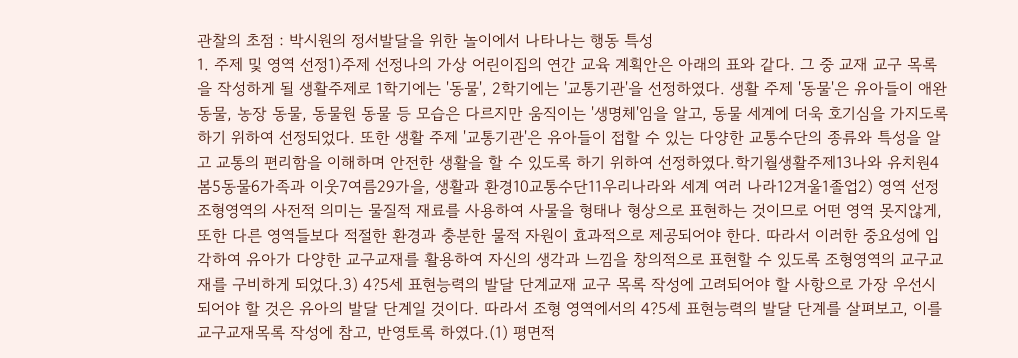관찰의 초점 : 박시원의 정서발달을 위한 놀이에서 나타나는 행동 특성
1. 주제 및 영역 선정1)주제 선정나의 가상 어린이집의 연간 교육 계획안은 아래의 표와 같다. 그 중 교재 교구 목록을 작성하게 될 생활주제로 1학기에는 '동물', 2학기에는 '교통기관'을 선정하였다. 생활 주제 '동물'은 유아들이 애완 동물, 농장 동물, 동물원 동물 등 모습은 다르지만 움직이는 '생명체'임을 알고, 동물 세계에 더욱 호기심을 가지도록 하기 위하여 선정되었다. 또한 생활 주제 '교통기관'은 유아들이 접할 수 있는 다양한 교통수단의 종류와 특성을 알고 교통의 편리함을 이해하며 안전한 생활을 할 수 있도록 하기 위하여 선정하였다.학기월생활주제13나와 유치원4봄5동물6가족과 이웃7여름29가을, 생활과 환경10교통수단11우리나라와 세계 여러 나라12겨울1졸업2) 영역 선정조형영역의 사전적 의미는 물질적 재료를 사용하여 사물을 형태나 형상으로 표현하는 것이므로 어떤 영역 못지않게, 또한 다른 영역들보다 적절한 환경과 충분한 물적 자원이 효과적으로 제공되어야 한다. 따라서 이러한 중요성에 입각하여 유아가 다양한 교구교재를 활용하여 자신의 생각과 느낌을 창의적으로 표현할 수 있도록 조형영역의 교구교재를 구비하게 되었다.3) 4?5세 표현능력의 발달 단계교재 교구 목록 작성에 고려되어야 할 사항으로 가장 우선시 되어야 할 것은 유아의 발달 단계일 것이다. 따라서 조형 영역에서의 4?5세 표현능력의 발달 단계를 살펴보고, 이를 교구교재목록 작성에 참고, 반영토록 하였다.(1) 평면적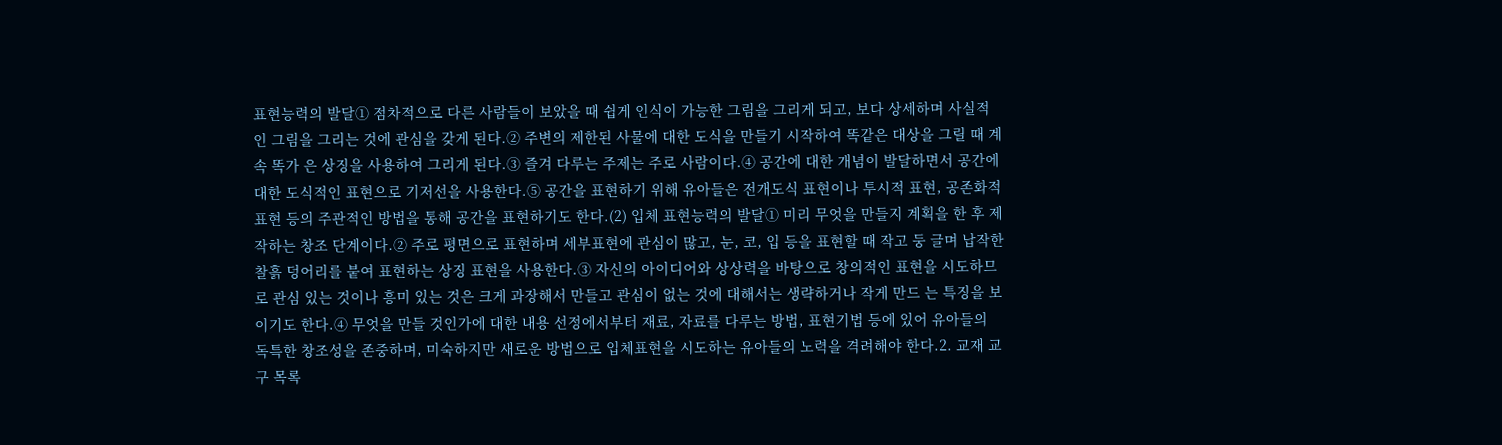표현능력의 발달① 점차적으로 다른 사람들이 보았을 때 쉽게 인식이 가능한 그림을 그리게 되고, 보다 상세하며 사실적인 그림을 그리는 것에 관심을 갖게 된다.② 주변의 제한된 사물에 대한 도식을 만들기 시작하여 똑같은 대상을 그릴 때 계속 똑가 은 상징을 사용하여 그리게 된다.③ 즐겨 다루는 주제는 주로 사람이다.④ 공간에 대한 개념이 발달하면서 공간에 대한 도식적인 표현으로 기저선을 사용한다.⑤ 공간을 표현하기 위해 유아들은 전개도식 표현이나 투시적 표현, 공존화적 표현 등의 주관적인 방법을 통해 공간을 표현하기도 한다.(2) 입체 표현능력의 발달① 미리 무엇을 만들지 계획을 한 후 제작하는 창조 단계이다.② 주로 평면으로 표현하며 세부표현에 관심이 많고, 눈, 코, 입 등을 표현할 때 작고 둥 글며 납작한 찰흙 덩어리를 붙여 표현하는 상징 표현을 사용한다.③ 자신의 아이디어와 상상력을 바탕으로 창의적인 표현을 시도하므로 관심 있는 것이나 흥미 있는 것은 크게 과장해서 만들고 관심이 없는 것에 대해서는 생략하거나 작게 만드 는 특징을 보이기도 한다.④ 무엇을 만들 것인가에 대한 내용 선정에서부터 재료, 자료를 다루는 방법, 표현기법 등에 있어 유아들의 독특한 창조성을 존중하며, 미숙하지만 새로운 방법으로 입체표현을 시도하는 유아들의 노력을 격려해야 한다.2. 교재 교구 목록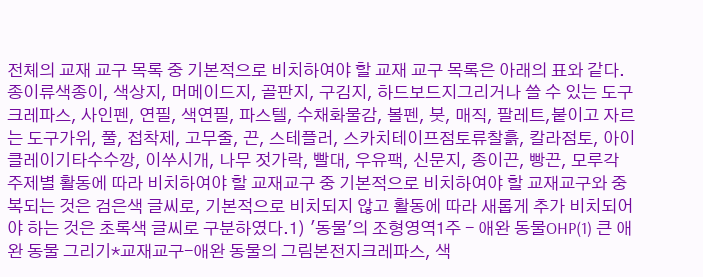전체의 교재 교구 목록 중 기본적으로 비치하여야 할 교재 교구 목록은 아래의 표와 같다.종이류색종이, 색상지, 머메이드지, 골판지, 구김지, 하드보드지그리거나 쓸 수 있는 도구크레파스, 사인펜, 연필, 색연필, 파스텔, 수채화물감, 볼펜, 붓, 매직, 팔레트,붙이고 자르는 도구가위, 풀, 접착제, 고무줄, 끈, 스테플러, 스카치테이프점토류찰흙, 칼라점토, 아이클레이기타수수깡, 이쑤시개, 나무 젓가락, 빨대, 우유팩, 신문지, 종이끈, 빵끈, 모루각 주제별 활동에 따라 비치하여야 할 교재교구 중 기본적으로 비치하여야 할 교재교구와 중복되는 것은 검은색 글씨로, 기본적으로 비치되지 않고 활동에 따라 새롭게 추가 비치되어야 하는 것은 초록색 글씨로 구분하였다.1) '동물'의 조형영역1주 - 애완 동물OHP(1) 큰 애완 동물 그리기*교재교구-애완 동물의 그림본전지크레파스, 색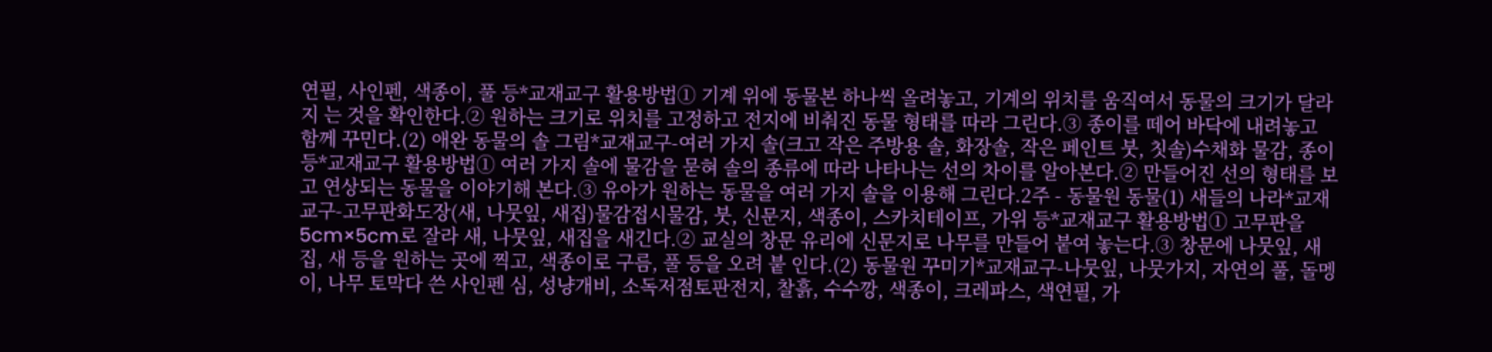연필, 사인펜, 색종이, 풀 등*교재교구 활용방법① 기계 위에 동물본 하나씩 올려놓고, 기계의 위치를 움직여서 동물의 크기가 달라지 는 것을 확인한다.② 원하는 크기로 위치를 고정하고 전지에 비춰진 동물 형태를 따라 그린다.③ 종이를 떼어 바닥에 내려놓고 함께 꾸민다.(2) 애완 동물의 솔 그림*교재교구-여러 가지 솔(크고 작은 주방용 솔, 화장솔, 작은 페인트 붓, 칫솔)수채화 물감, 종이 등*교재교구 활용방법① 여러 가지 솔에 물감을 묻혀 솔의 종류에 따라 나타나는 선의 차이를 알아본다.② 만들어진 선의 형태를 보고 연상되는 동물을 이야기해 본다.③ 유아가 원하는 동물을 여러 가지 솔을 이용해 그린다.2주 - 동물원 동물(1) 새들의 나라*교재교구-고무판화도장(새, 나뭇잎, 새집)물감접시물감, 붓, 신문지, 색종이, 스카치테이프, 가위 등*교재교구 활용방법① 고무판을 5cm×5cm로 잘라 새, 나뭇잎, 새집을 새긴다.② 교실의 창문 유리에 신문지로 나무를 만들어 붙여 놓는다.③ 창문에 나뭇잎, 새집, 새 등을 원하는 곳에 찍고, 색종이로 구름, 풀 등을 오려 붙 인다.(2) 동물원 꾸미기*교재교구-나뭇잎, 나뭇가지, 자연의 풀, 돌멩이, 나무 토막다 쓴 사인펜 심, 성냥개비, 소독저점토판전지, 찰흙, 수수깡, 색종이, 크레파스, 색연필, 가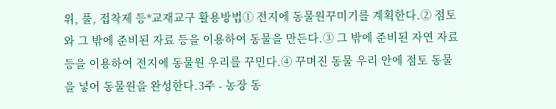위, 풀, 접착제 등*교재교구 활용방법① 전지에 동물원꾸미기를 계획한다.② 점토와 그 밖에 준비된 자료 등을 이용하여 동물을 만든다.③ 그 밖에 준비된 자연 자료 등을 이용하여 전지에 동물원 우리를 꾸민다.④ 꾸며진 동물 우리 안에 점토 동물을 넣어 동물원을 완성한다.3주 - 농장 동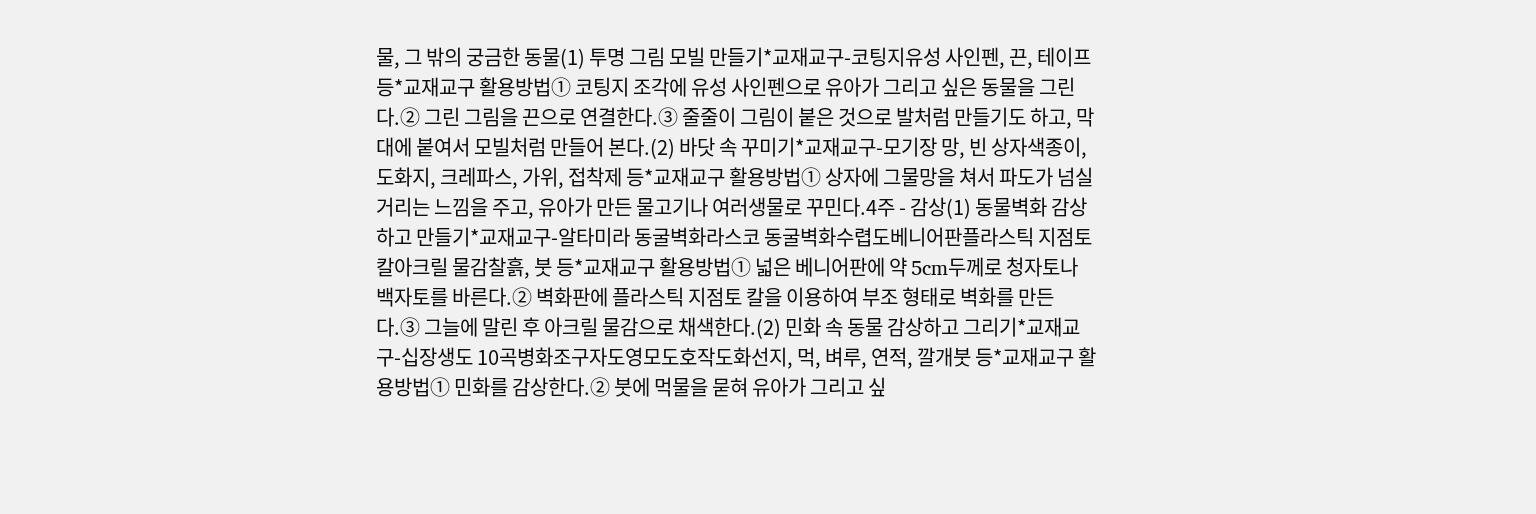물, 그 밖의 궁금한 동물(1) 투명 그림 모빌 만들기*교재교구-코팅지유성 사인펜, 끈, 테이프 등*교재교구 활용방법① 코팅지 조각에 유성 사인펜으로 유아가 그리고 싶은 동물을 그린다.② 그린 그림을 끈으로 연결한다.③ 줄줄이 그림이 붙은 것으로 발처럼 만들기도 하고, 막대에 붙여서 모빌처럼 만들어 본다.(2) 바닷 속 꾸미기*교재교구-모기장 망, 빈 상자색종이, 도화지, 크레파스, 가위, 접착제 등*교재교구 활용방법① 상자에 그물망을 쳐서 파도가 넘실거리는 느낌을 주고, 유아가 만든 물고기나 여러생물로 꾸민다.4주 - 감상(1) 동물벽화 감상하고 만들기*교재교구-알타미라 동굴벽화라스코 동굴벽화수렵도베니어판플라스틱 지점토 칼아크릴 물감찰흙, 붓 등*교재교구 활용방법① 넓은 베니어판에 약 5cm두께로 청자토나 백자토를 바른다.② 벽화판에 플라스틱 지점토 칼을 이용하여 부조 형태로 벽화를 만든다.③ 그늘에 말린 후 아크릴 물감으로 채색한다.(2) 민화 속 동물 감상하고 그리기*교재교구-십장생도 10곡병화조구자도영모도호작도화선지, 먹, 벼루, 연적, 깔개붓 등*교재교구 활용방법① 민화를 감상한다.② 붓에 먹물을 묻혀 유아가 그리고 싶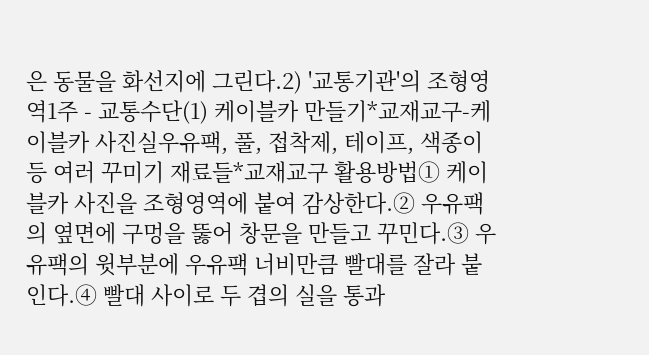은 동물을 화선지에 그린다.2) '교통기관'의 조형영역1주 - 교통수단(1) 케이블카 만들기*교재교구-케이블카 사진실우유팩, 풀, 접착제, 테이프, 색종이 등 여러 꾸미기 재료들*교재교구 활용방법① 케이블카 사진을 조형영역에 붙여 감상한다.② 우유팩의 옆면에 구멍을 뚫어 창문을 만들고 꾸민다.③ 우유팩의 윗부분에 우유팩 너비만큼 빨대를 잘라 붙인다.④ 빨대 사이로 두 겹의 실을 통과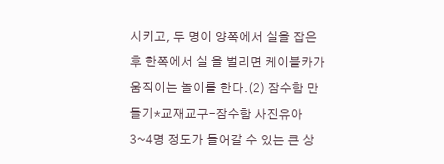시키고, 두 명이 양쪽에서 실을 잡은 후 한쪽에서 실 을 벌리면 케이블카가 움직이는 놀이를 한다.(2) 잠수함 만들기*교재교구-잠수함 사진유아 3~4명 정도가 들어갈 수 있는 큰 상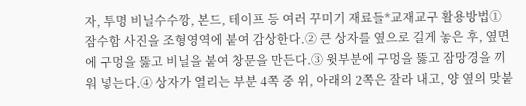자, 투명 비닐수수깡, 본드, 테이프 등 여러 꾸미기 재료들*교재교구 활용방법① 잠수함 사진을 조형영역에 붙여 감상한다.② 큰 상자를 옆으로 길게 놓은 후, 옆면에 구멍을 뚫고 비닐을 붙여 창문을 만든다.③ 윗부분에 구멍을 뚫고 잠망경을 끼워 넣는다.④ 상자가 열리는 부분 4쪽 중 위, 아래의 2쪽은 잘라 내고, 양 옆의 맞붙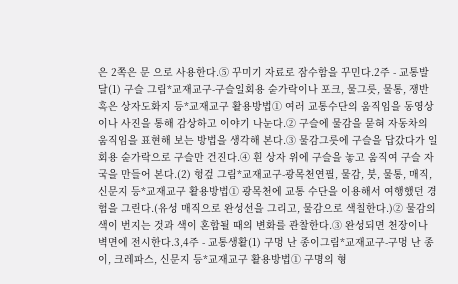은 2쪽은 문 으로 사용한다.⑤ 꾸미기 자료로 잠수함을 꾸민다.2주 - 교통발달(1) 구슬 그림*교재교구-구슬일회용 숟가락이나 포크, 물그릇, 물통, 쟁반 혹은 상자도화지 등*교재교구 활용방법① 여러 교통수단의 움직임을 동영상이나 사진을 통해 감상하고 이야기 나눈다.② 구슬에 물감을 묻혀 자동차의 움직임을 표현해 보는 방법을 생각해 본다.③ 물감그릇에 구슬을 답갔다가 일회용 숟가락으로 구슬만 건진다.④ 흰 상자 위에 구슬을 놓고 움직여 구슬 자국을 만들어 본다.(2) 헝겊 그림*교재교구-광목천연필, 물감, 붓, 물통, 매직, 신문지 등*교재교구 활용방법① 광목천에 교통 수단을 이용해서 여행했던 경험을 그린다.(유성 매직으로 완성선을 그리고, 물감으로 색칠한다.)② 물감의 색이 번지는 것과 색이 혼합될 때의 변화를 관찰한다.③ 완성되면 천장이나 벽면에 전시한다.3,4주 - 교통생활(1) 구멍 난 종이그림*교재교구-구멍 난 종이, 크레파스, 신문지 등*교재교구 활용방법① 구명의 형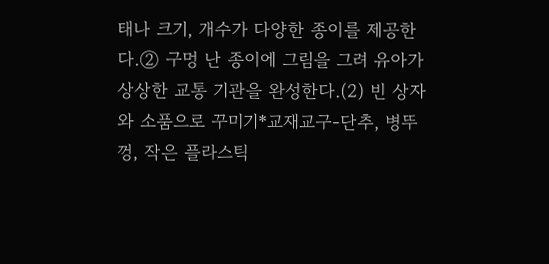태나 크기, 개수가 다양한 종이를 제공한다.② 구멍 난 종이에 그림을 그려 유아가 상상한 교통 기관을 완성한다.(2) 빈 상자와 소품으로 꾸미기*교재교구-단추, 병뚜껑, 작은 플라스틱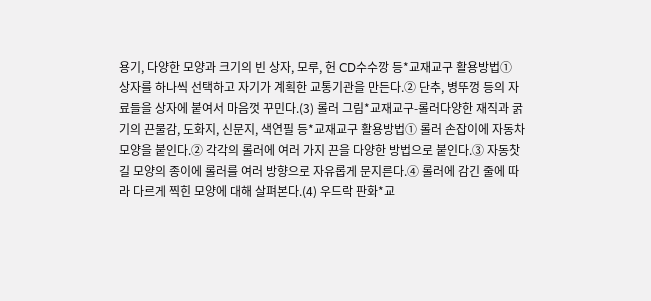용기, 다양한 모양과 크기의 빈 상자, 모루, 헌 CD수수깡 등*교재교구 활용방법① 상자를 하나씩 선택하고 자기가 계획한 교통기관을 만든다.② 단추, 병뚜껑 등의 자료들을 상자에 붙여서 마음껏 꾸민다.(3) 롤러 그림*교재교구-롤러다양한 재직과 굵기의 끈물감, 도화지, 신문지, 색연필 등*교재교구 활용방법① 롤러 손잡이에 자동차 모양을 붙인다.② 각각의 롤러에 여러 가지 끈을 다양한 방법으로 붙인다.③ 자동찻길 모양의 종이에 롤러를 여러 방향으로 자유롭게 문지른다.④ 롤러에 감긴 줄에 따라 다르게 찍힌 모양에 대해 살펴본다.(4) 우드락 판화*교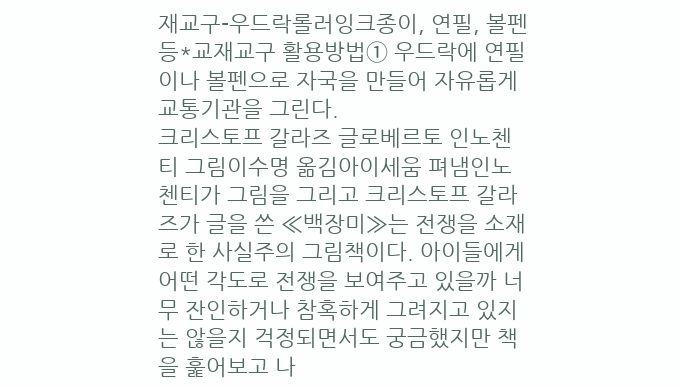재교구-우드락롤러잉크종이, 연필, 볼펜 등*교재교구 활용방법① 우드락에 연필이나 볼펜으로 자국을 만들어 자유롭게 교통기관을 그린다.
크리스토프 갈라즈 글로베르토 인노첸티 그림이수명 옮김아이세움 펴냄인노첸티가 그림을 그리고 크리스토프 갈라즈가 글을 쓴 ≪백장미≫는 전쟁을 소재로 한 사실주의 그림책이다. 아이들에게 어떤 각도로 전쟁을 보여주고 있을까 너무 잔인하거나 참혹하게 그려지고 있지는 않을지 걱정되면서도 궁금했지만 책을 훑어보고 나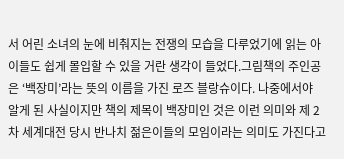서 어린 소녀의 눈에 비춰지는 전쟁의 모습을 다루었기에 읽는 아이들도 쉽게 몰입할 수 있을 거란 생각이 들었다.그림책의 주인공은 ‘백장미’라는 뜻의 이름을 가진 로즈 블랑슈이다. 나중에서야 알게 된 사실이지만 책의 제목이 백장미인 것은 이런 의미와 제 2차 세계대전 당시 반나치 젊은이들의 모임이라는 의미도 가진다고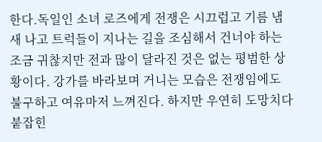한다.독일인 소녀 로즈에게 전쟁은 시끄럽고 기름 냄새 나고 트럭들이 지나는 길을 조심해서 건너야 하는 조금 귀찮지만 전과 많이 달라진 것은 없는 평범한 상황이다. 강가를 바라보며 거니는 모습은 전쟁임에도 불구하고 여유마저 느껴진다. 하지만 우연히 도망치다 붙잡힌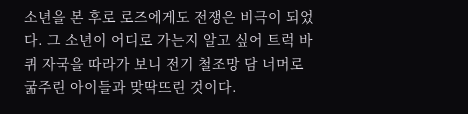소년을 본 후로 로즈에게도 전쟁은 비극이 되었다. 그 소년이 어디로 가는지 알고 싶어 트럭 바퀴 자국을 따라가 보니 전기 철조망 담 너머로 굶주린 아이들과 맞딱뜨린 것이다.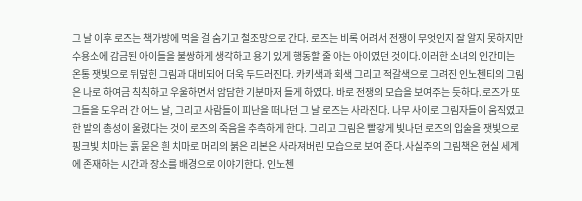그 날 이후 로즈는 책가방에 먹을 걸 숨기고 철조망으로 간다. 로즈는 비록 어려서 전쟁이 무엇인지 잘 알지 못하지만 수용소에 감금된 아이들을 불쌍하게 생각하고 용기 있게 행동할 줄 아는 아이였던 것이다.이러한 소녀의 인간미는 온통 잿빛으로 뒤덮힌 그림과 대비되어 더욱 두드러진다. 카키색과 회색 그리고 적갈색으로 그려진 인노첸티의 그림은 나로 하여금 칙칙하고 우울하면서 암담한 기분마저 들게 하였다. 바로 전쟁의 모습을 보여주는 듯하다.로즈가 또 그들을 도우러 간 어느 날, 그리고 사람들이 피난을 떠나던 그 날 로즈는 사라진다. 나무 사이로 그림자들이 움직였고 한 발의 총성이 울렸다는 것이 로즈의 죽음을 추측하게 한다. 그리고 그림은 빨갛게 빛나던 로즈의 입술을 잿빛으로 핑크빛 치마는 흙 묻은 흰 치마로 머리의 붉은 리본은 사라져버린 모습으로 보여 준다.사실주의 그림책은 현실 세계에 존재하는 시간과 장소를 배경으로 이야기한다. 인노첸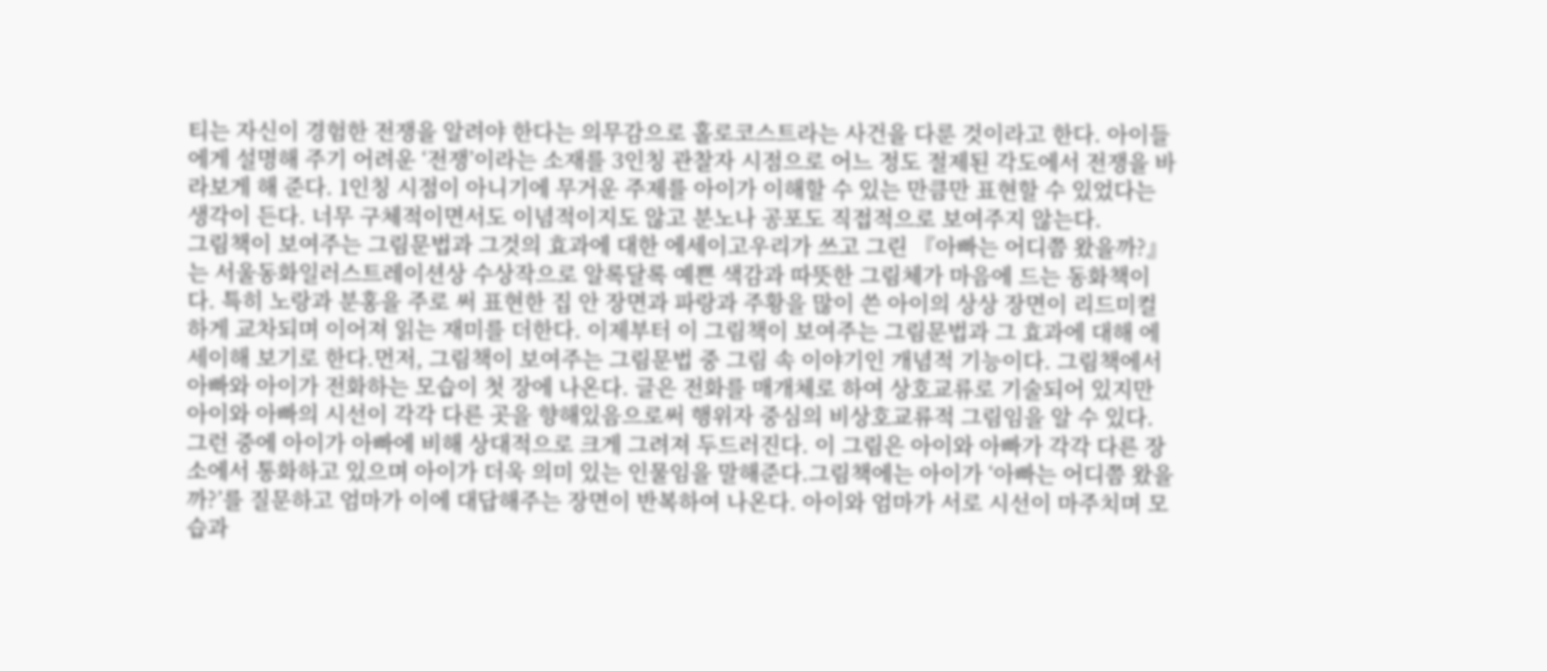티는 자신이 경험한 전쟁을 알려야 한다는 의무감으로 홀로코스트라는 사건을 다룬 것이라고 한다. 아이들에게 설명해 주기 어려운 ‘전쟁’이라는 소재를 3인칭 관찰자 시점으로 어느 정도 절제된 각도에서 전쟁을 바라보게 해 준다. 1인칭 시점이 아니기에 무거운 주제를 아이가 이해할 수 있는 만큼만 표현할 수 있었다는 생각이 든다. 너무 구체적이면서도 이념적이지도 않고 분노나 공포도 직접적으로 보여주지 않는다.
그림책이 보여주는 그림문법과 그것의 효과에 대한 에세이고우리가 쓰고 그린 『아빠는 어디쯤 왔을까?』는 서울동화일러스트레이션상 수상작으로 알록달록 예쁜 색감과 따뜻한 그림체가 마음에 드는 동화책이다. 특히 노랑과 분홍을 주로 써 표현한 집 안 장면과 파랑과 주황을 많이 쓴 아이의 상상 장면이 리드미컬하게 교차되며 이어져 읽는 재미를 더한다. 이제부터 이 그림책이 보여주는 그림문법과 그 효과에 대해 에세이해 보기로 한다.먼저, 그림책이 보여주는 그림문법 중 그림 속 이야기인 개념적 기능이다. 그림책에서 아빠와 아이가 전화하는 모습이 첫 장에 나온다. 글은 전화를 매개체로 하여 상호교류로 기술되어 있지만 아이와 아빠의 시선이 각각 다른 곳을 향해있음으로써 행위자 중심의 비상호교류적 그림임을 알 수 있다. 그런 중에 아이가 아빠에 비해 상대적으로 크게 그려져 두드러진다. 이 그림은 아이와 아빠가 각각 다른 장소에서 통화하고 있으며 아이가 더욱 의미 있는 인물임을 말해준다.그림책에는 아이가 ‘아빠는 어디쯤 왔을까?’를 질문하고 엄마가 이에 대답해주는 장면이 반복하여 나온다. 아이와 엄마가 서로 시선이 마주치며 모습과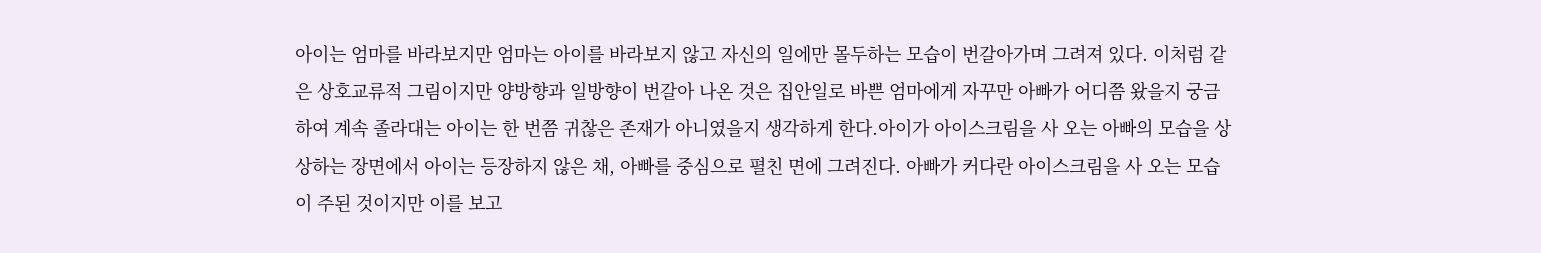아이는 엄마를 바라보지만 엄마는 아이를 바라보지 않고 자신의 일에만 몰두하는 모습이 번갈아가며 그려져 있다. 이처럼 같은 상호교류적 그림이지만 양방향과 일방향이 번갈아 나온 것은 집안일로 바쁜 엄마에게 자꾸만 아빠가 어디쯤 왔을지 궁금하여 계속 졸라대는 아이는 한 번쯤 귀찮은 존재가 아니였을지 생각하게 한다.아이가 아이스크림을 사 오는 아빠의 모습을 상상하는 장면에서 아이는 등장하지 않은 채, 아빠를 중심으로 펼친 면에 그려진다. 아빠가 커다란 아이스크림을 사 오는 모습이 주된 것이지만 이를 보고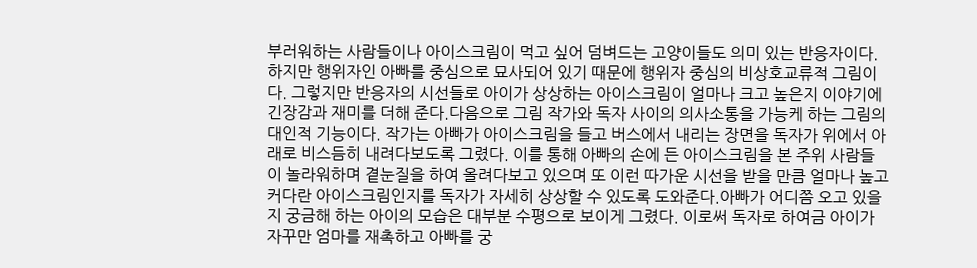부러워하는 사람들이나 아이스크림이 먹고 싶어 덤벼드는 고양이들도 의미 있는 반응자이다. 하지만 행위자인 아빠를 중심으로 묘사되어 있기 때문에 행위자 중심의 비상호교류적 그림이다. 그렇지만 반응자의 시선들로 아이가 상상하는 아이스크림이 얼마나 크고 높은지 이야기에 긴장감과 재미를 더해 준다.다음으로 그림 작가와 독자 사이의 의사소통을 가능케 하는 그림의 대인적 기능이다. 작가는 아빠가 아이스크림을 들고 버스에서 내리는 장면을 독자가 위에서 아래로 비스듬히 내려다보도록 그렸다. 이를 통해 아빠의 손에 든 아이스크림을 본 주위 사람들이 놀라워하며 곁눈질을 하여 올려다보고 있으며 또 이런 따가운 시선을 받을 만큼 얼마나 높고 커다란 아이스크림인지를 독자가 자세히 상상할 수 있도록 도와준다.아빠가 어디쯤 오고 있을지 궁금해 하는 아이의 모습은 대부분 수평으로 보이게 그렸다. 이로써 독자로 하여금 아이가 자꾸만 엄마를 재촉하고 아빠를 궁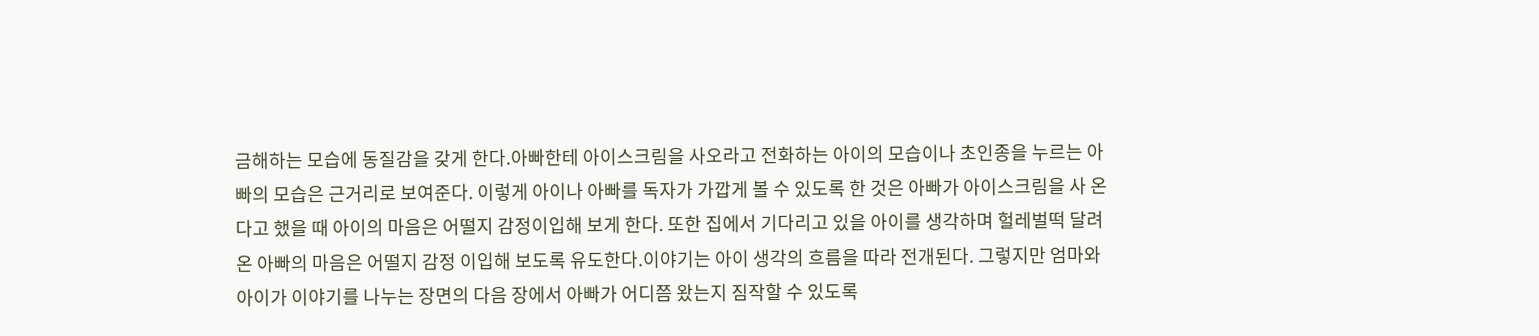금해하는 모습에 동질감을 갖게 한다.아빠한테 아이스크림을 사오라고 전화하는 아이의 모습이나 초인종을 누르는 아빠의 모습은 근거리로 보여준다. 이렇게 아이나 아빠를 독자가 가깝게 볼 수 있도록 한 것은 아빠가 아이스크림을 사 온다고 했을 때 아이의 마음은 어떨지 감정이입해 보게 한다. 또한 집에서 기다리고 있을 아이를 생각하며 헐레벌떡 달려온 아빠의 마음은 어떨지 감정 이입해 보도록 유도한다.이야기는 아이 생각의 흐름을 따라 전개된다. 그렇지만 엄마와 아이가 이야기를 나누는 장면의 다음 장에서 아빠가 어디쯤 왔는지 짐작할 수 있도록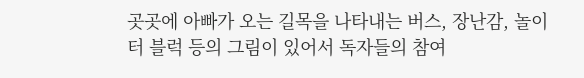곳곳에 아빠가 오는 길목을 나타내는 버스, 장난감, 놀이터 블럭 등의 그림이 있어서 독자들의 참여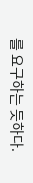를 요구하는 듯하다.